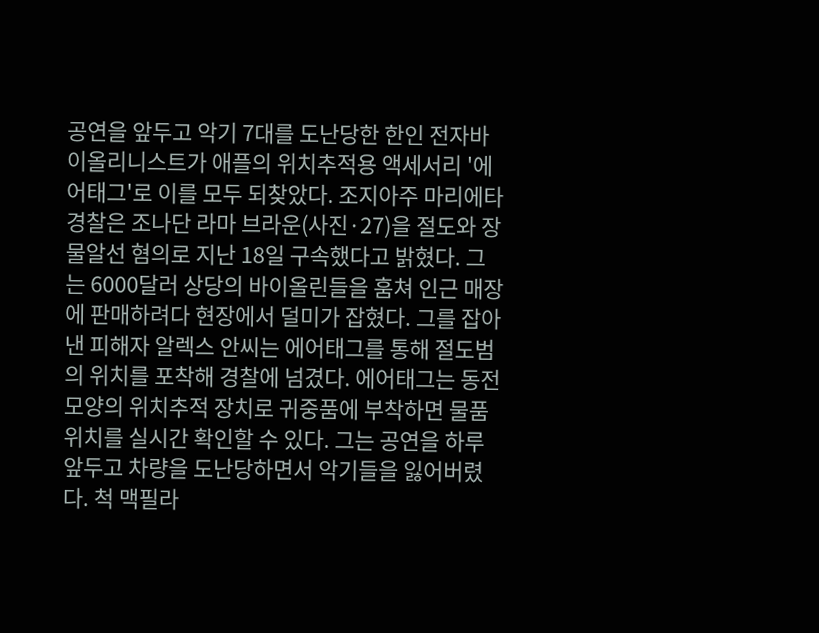공연을 앞두고 악기 7대를 도난당한 한인 전자바이올리니스트가 애플의 위치추적용 액세서리 '에어태그'로 이를 모두 되찾았다. 조지아주 마리에타 경찰은 조나단 라마 브라운(사진·27)을 절도와 장물알선 혐의로 지난 18일 구속했다고 밝혔다. 그는 6000달러 상당의 바이올린들을 훔쳐 인근 매장에 판매하려다 현장에서 덜미가 잡혔다. 그를 잡아낸 피해자 알렉스 안씨는 에어태그를 통해 절도범의 위치를 포착해 경찰에 넘겼다. 에어태그는 동전 모양의 위치추적 장치로 귀중품에 부착하면 물품 위치를 실시간 확인할 수 있다. 그는 공연을 하루 앞두고 차량을 도난당하면서 악기들을 잃어버렸다. 척 맥필라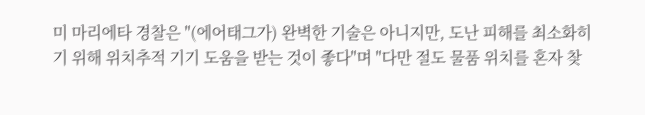미 마리에타 경찰은 "(에어태그가) 완벽한 기술은 아니지만, 도난 피해를 최소화히기 위해 위치추적 기기 도움을 받는 것이 좋다"며 "다만 절도 물품 위치를 혼자 찾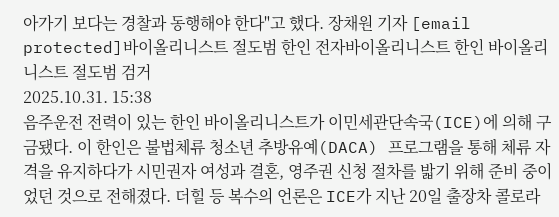아가기 보다는 경찰과 동행해야 한다"고 했다. 장채원 기자 [email protected]바이올리니스트 절도범 한인 전자바이올리니스트 한인 바이올리니스트 절도범 검거
2025.10.31. 15:38
음주운전 전력이 있는 한인 바이올리니스트가 이민세관단속국(ICE)에 의해 구금됐다. 이 한인은 불법체류 청소년 추방유예(DACA) 프로그램을 통해 체류 자격을 유지하다가 시민권자 여성과 결혼, 영주권 신청 절차를 밟기 위해 준비 중이었던 것으로 전해졌다. 더힐 등 복수의 언론은 ICE가 지난 20일 출장차 콜로라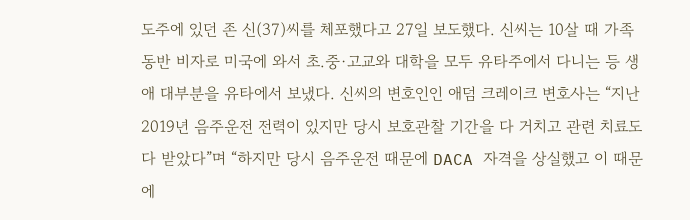도주에 있던 존 신(37)씨를 체포했다고 27일 보도했다. 신씨는 10살 때 가족 동반 비자로 미국에 와서 초.중·고교와 대학을 모두 유타주에서 다니는 등 생애 대부분을 유타에서 보냈다. 신씨의 변호인인 애덤 크레이크 변호사는 “지난 2019년 음주운전 전력이 있지만 당시 보호관찰 기간을 다 거치고 관련 치료도 다 받았다”며 “하지만 당시 음주운전 때문에 DACA 자격을 상실했고 이 때문에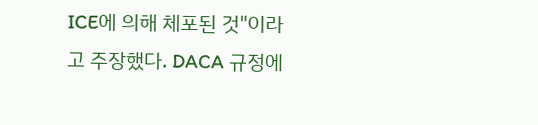ICE에 의해 체포된 것"이라고 주장했다. DACA 규정에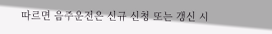따르면 음주운전은 신규 신청 또는 갱신 시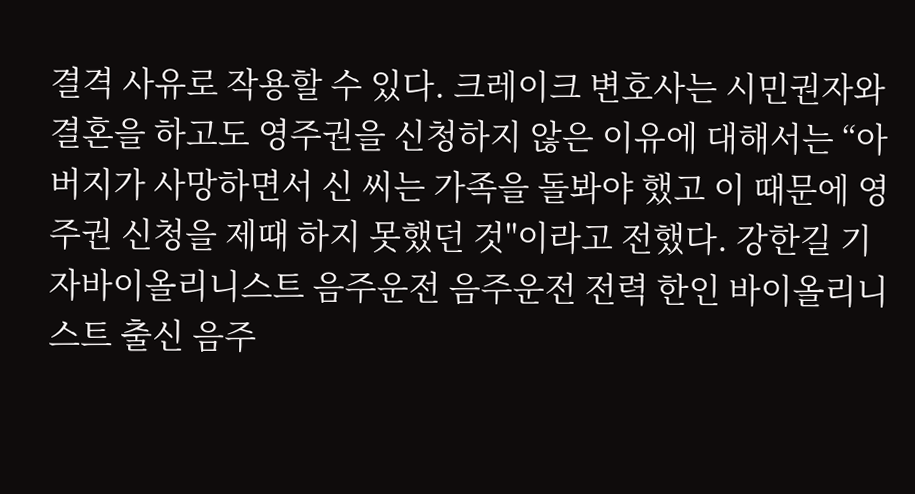결격 사유로 작용할 수 있다. 크레이크 변호사는 시민권자와 결혼을 하고도 영주권을 신청하지 않은 이유에 대해서는 “아버지가 사망하면서 신 씨는 가족을 돌봐야 했고 이 때문에 영주권 신청을 제때 하지 못했던 것"이라고 전했다. 강한길 기자바이올리니스트 음주운전 음주운전 전력 한인 바이올리니스트 출신 음주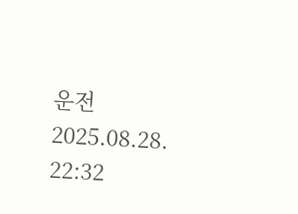운전
2025.08.28. 22:32